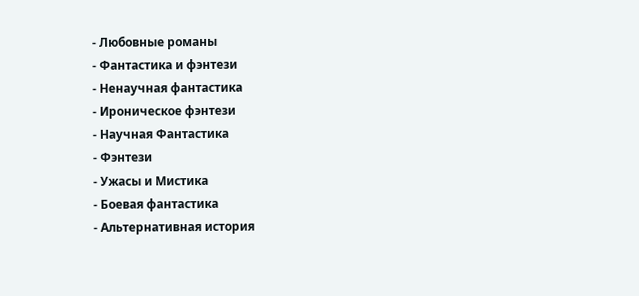- Любовные романы
- Фантастика и фэнтези
- Ненаучная фантастика
- Ироническое фэнтези
- Научная Фантастика
- Фэнтези
- Ужасы и Мистика
- Боевая фантастика
- Альтернативная история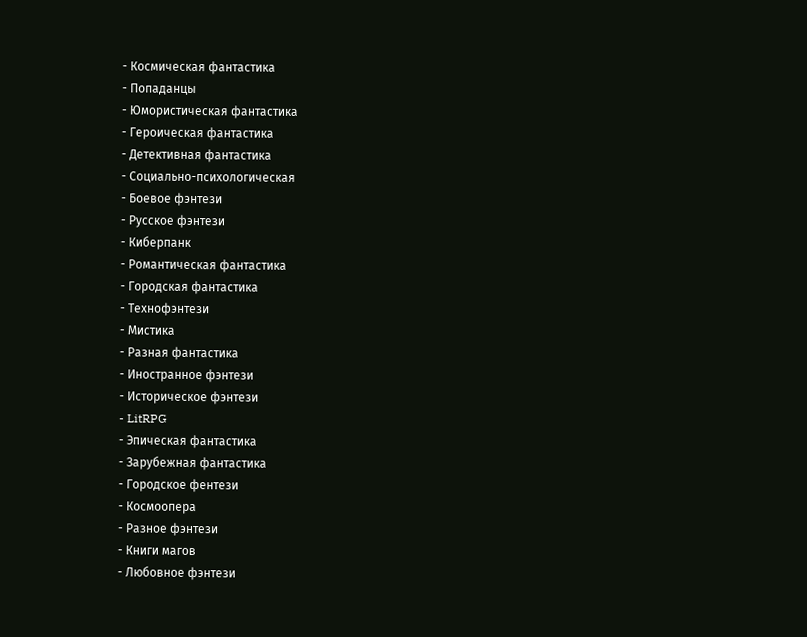- Космическая фантастика
- Попаданцы
- Юмористическая фантастика
- Героическая фантастика
- Детективная фантастика
- Социально-психологическая
- Боевое фэнтези
- Русское фэнтези
- Киберпанк
- Романтическая фантастика
- Городская фантастика
- Технофэнтези
- Мистика
- Разная фантастика
- Иностранное фэнтези
- Историческое фэнтези
- LitRPG
- Эпическая фантастика
- Зарубежная фантастика
- Городское фентези
- Космоопера
- Разное фэнтези
- Книги магов
- Любовное фэнтези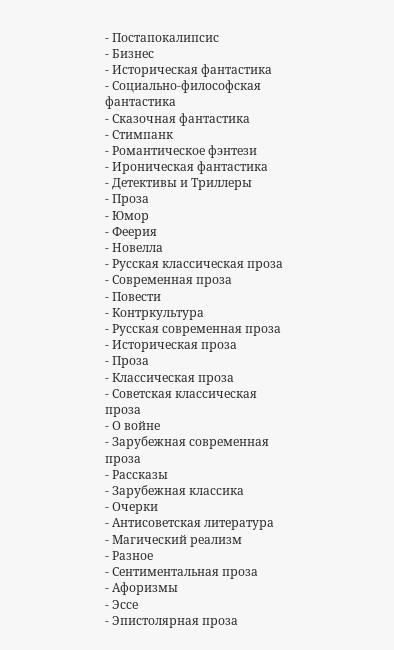- Постапокалипсис
- Бизнес
- Историческая фантастика
- Социально-философская фантастика
- Сказочная фантастика
- Стимпанк
- Романтическое фэнтези
- Ироническая фантастика
- Детективы и Триллеры
- Проза
- Юмор
- Феерия
- Новелла
- Русская классическая проза
- Современная проза
- Повести
- Контркультура
- Русская современная проза
- Историческая проза
- Проза
- Классическая проза
- Советская классическая проза
- О войне
- Зарубежная современная проза
- Рассказы
- Зарубежная классика
- Очерки
- Антисоветская литература
- Магический реализм
- Разное
- Сентиментальная проза
- Афоризмы
- Эссе
- Эпистолярная проза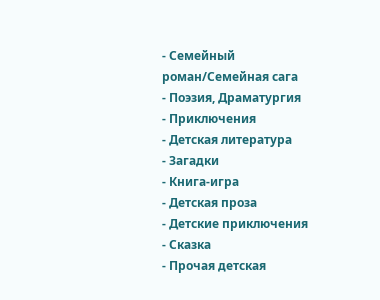- Семейный роман/Семейная сага
- Поэзия, Драматургия
- Приключения
- Детская литература
- Загадки
- Книга-игра
- Детская проза
- Детские приключения
- Сказка
- Прочая детская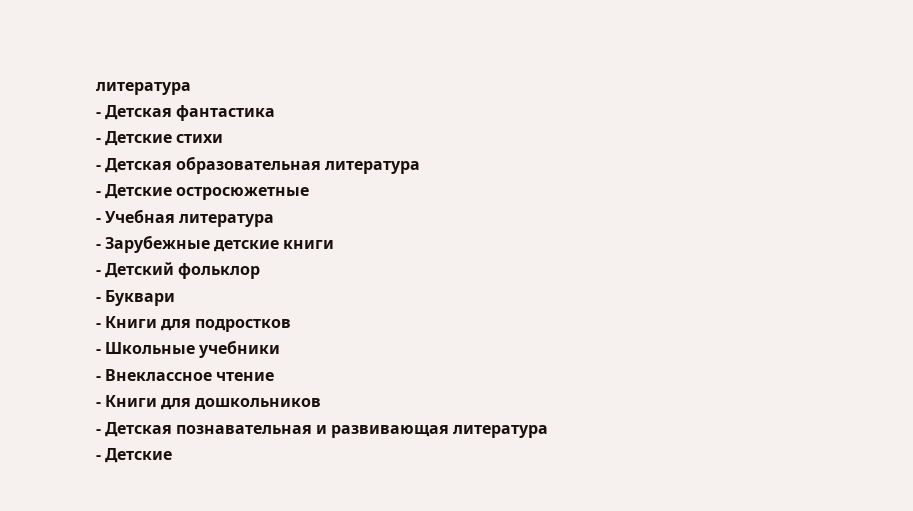литература
- Детская фантастика
- Детские стихи
- Детская образовательная литература
- Детские остросюжетные
- Учебная литература
- Зарубежные детские книги
- Детский фольклор
- Буквари
- Книги для подростков
- Школьные учебники
- Внеклассное чтение
- Книги для дошкольников
- Детская познавательная и развивающая литература
- Детские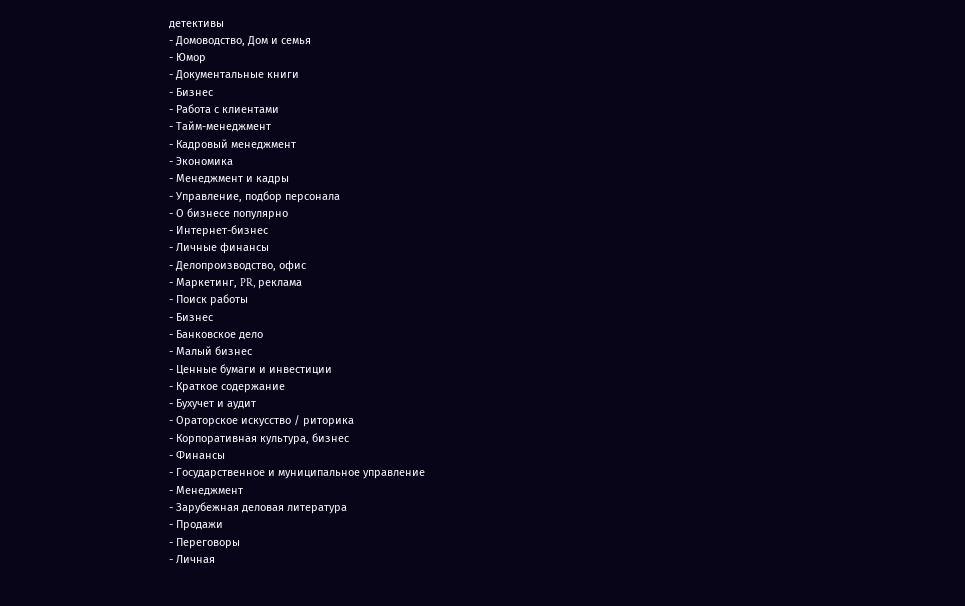детективы
- Домоводство, Дом и семья
- Юмор
- Документальные книги
- Бизнес
- Работа с клиентами
- Тайм-менеджмент
- Кадровый менеджмент
- Экономика
- Менеджмент и кадры
- Управление, подбор персонала
- О бизнесе популярно
- Интернет-бизнес
- Личные финансы
- Делопроизводство, офис
- Маркетинг, PR, реклама
- Поиск работы
- Бизнес
- Банковское дело
- Малый бизнес
- Ценные бумаги и инвестиции
- Краткое содержание
- Бухучет и аудит
- Ораторское искусство / риторика
- Корпоративная культура, бизнес
- Финансы
- Государственное и муниципальное управление
- Менеджмент
- Зарубежная деловая литература
- Продажи
- Переговоры
- Личная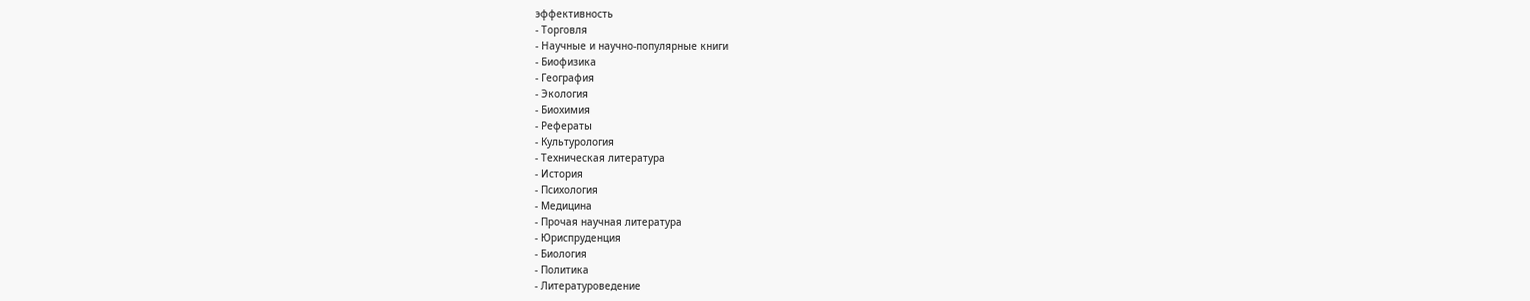эффективность
- Торговля
- Научные и научно-популярные книги
- Биофизика
- География
- Экология
- Биохимия
- Рефераты
- Культурология
- Техническая литература
- История
- Психология
- Медицина
- Прочая научная литература
- Юриспруденция
- Биология
- Политика
- Литературоведение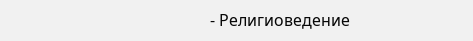- Религиоведение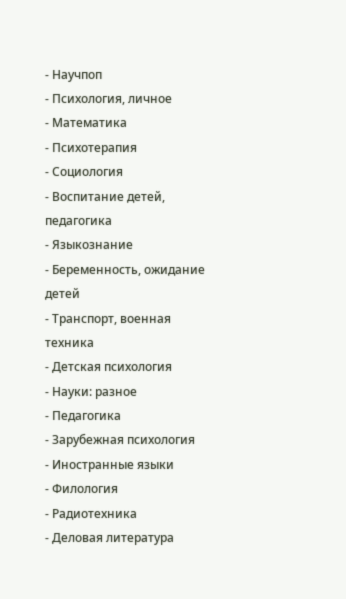- Научпоп
- Психология, личное
- Математика
- Психотерапия
- Социология
- Воспитание детей, педагогика
- Языкознание
- Беременность, ожидание детей
- Транспорт, военная техника
- Детская психология
- Науки: разное
- Педагогика
- Зарубежная психология
- Иностранные языки
- Филология
- Радиотехника
- Деловая литература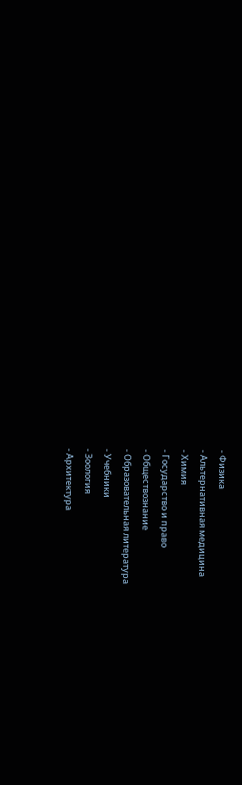- Физика
- Альтернативная медицина
- Химия
- Государство и право
- Обществознание
- Образовательная литература
- Учебники
- Зоология
- Архитектура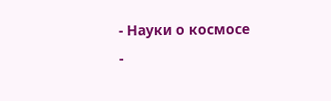- Науки о космосе
-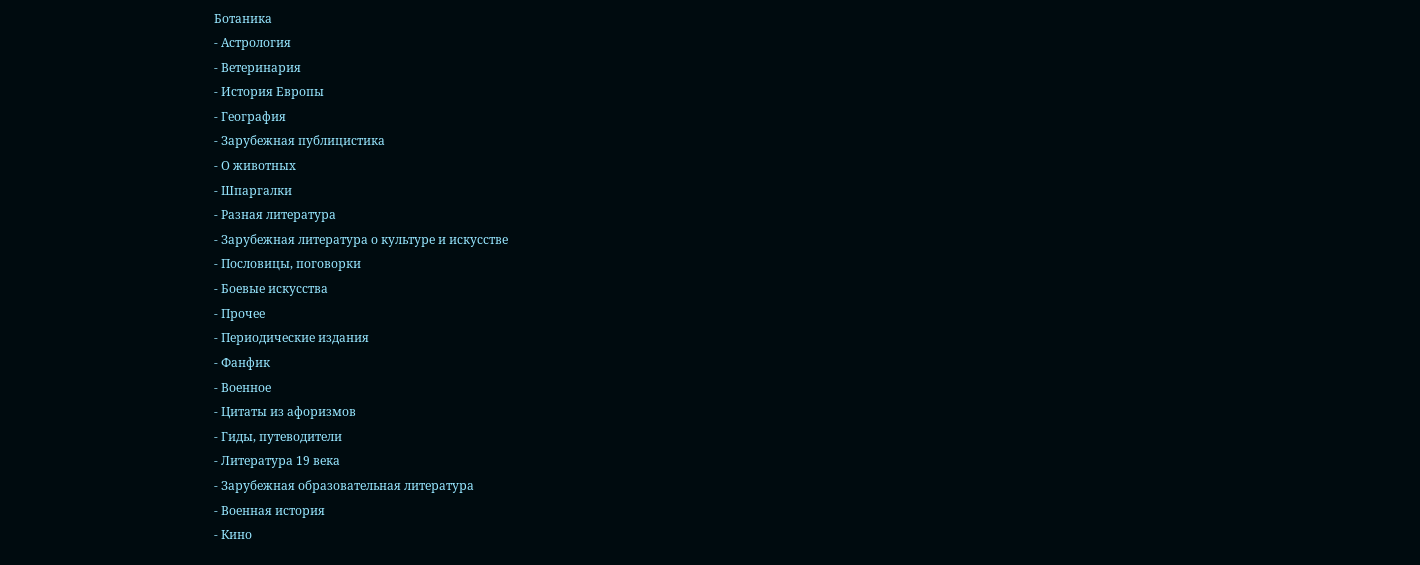Ботаника
- Астрология
- Ветеринария
- История Европы
- География
- Зарубежная публицистика
- О животных
- Шпаргалки
- Разная литература
- Зарубежная литература о культуре и искусстве
- Пословицы, поговорки
- Боевые искусства
- Прочее
- Периодические издания
- Фанфик
- Военное
- Цитаты из афоризмов
- Гиды, путеводители
- Литература 19 века
- Зарубежная образовательная литература
- Военная история
- Кино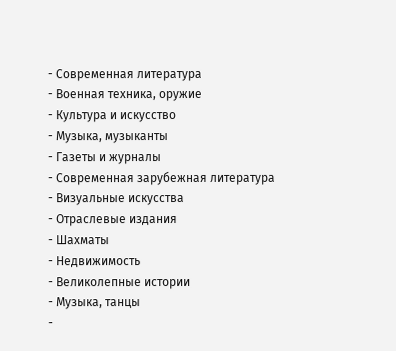- Современная литература
- Военная техника, оружие
- Культура и искусство
- Музыка, музыканты
- Газеты и журналы
- Современная зарубежная литература
- Визуальные искусства
- Отраслевые издания
- Шахматы
- Недвижимость
- Великолепные истории
- Музыка, танцы
-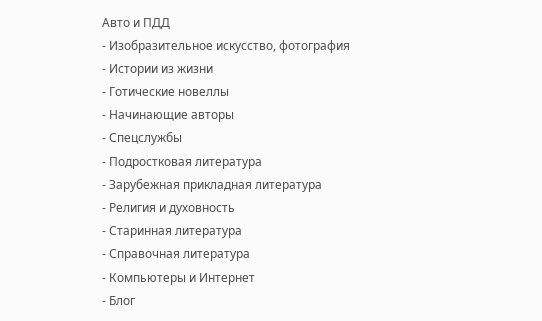Авто и ПДД
- Изобразительное искусство, фотография
- Истории из жизни
- Готические новеллы
- Начинающие авторы
- Спецслужбы
- Подростковая литература
- Зарубежная прикладная литература
- Религия и духовность
- Старинная литература
- Справочная литература
- Компьютеры и Интернет
- Блог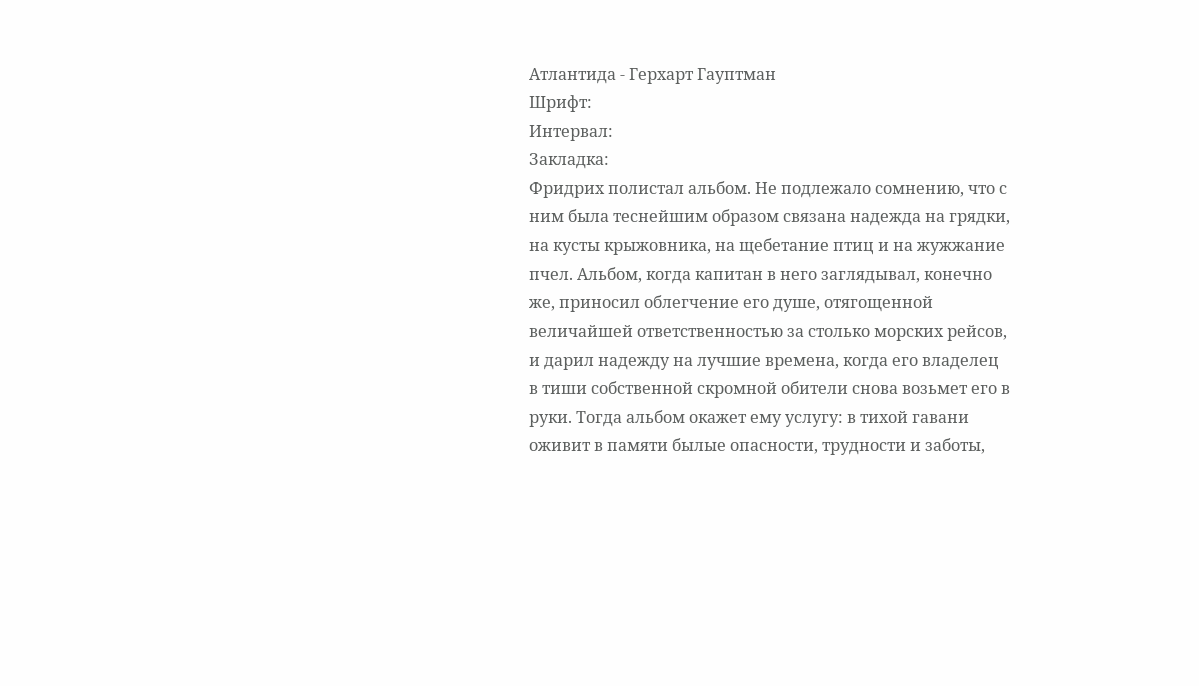Атлантида - Герхарт Гауптман
Шрифт:
Интервал:
Закладка:
Фридрих полистал альбом. Не подлежало сомнению, что с ним была теснейшим образом связана надежда на грядки, на кусты крыжовника, на щебетание птиц и на жужжание пчел. Альбом, когда капитан в него заглядывал, конечно же, приносил облегчение его душе, отягощенной величайшей ответственностью за столько морских рейсов, и дарил надежду на лучшие времена, когда его владелец в тиши собственной скромной обители снова возьмет его в руки. Тогда альбом окажет ему услугу: в тихой гавани оживит в памяти былые опасности, трудности и заботы,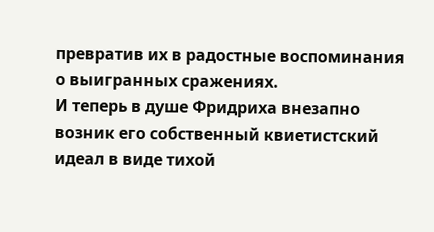превратив их в радостные воспоминания о выигранных сражениях.
И теперь в душе Фридриха внезапно возник его собственный квиетистский идеал в виде тихой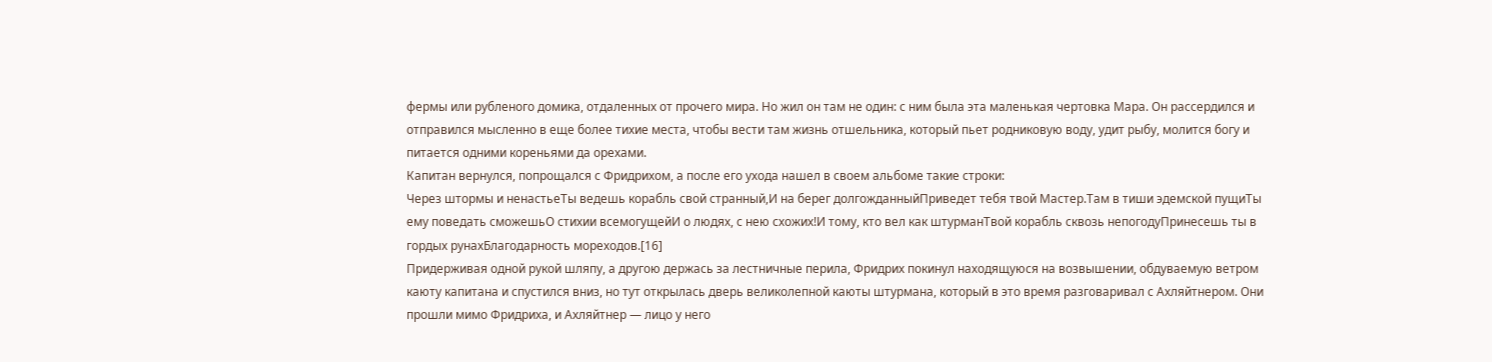фермы или рубленого домика, отдаленных от прочего мира. Но жил он там не один: с ним была эта маленькая чертовка Мара. Он рассердился и отправился мысленно в еще более тихие места, чтобы вести там жизнь отшельника, который пьет родниковую воду, удит рыбу, молится богу и питается одними кореньями да орехами.
Капитан вернулся, попрощался с Фридрихом, а после его ухода нашел в своем альбоме такие строки:
Через штормы и ненастьеТы ведешь корабль свой странный,И на берег долгожданныйПриведет тебя твой Мастер.Там в тиши эдемской пущиТы ему поведать сможешьО стихии всемогущейИ о людях, с нею схожих!И тому, кто вел как штурманТвой корабль сквозь непогодуПринесешь ты в гордых рунахБлагодарность мореходов.[16]
Придерживая одной рукой шляпу, а другою держась за лестничные перила, Фридрих покинул находящуюся на возвышении, обдуваемую ветром каюту капитана и спустился вниз, но тут открылась дверь великолепной каюты штурмана, который в это время разговаривал с Ахляйтнером. Они прошли мимо Фридриха, и Ахляйтнер — лицо у него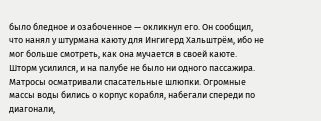было бледное и озабоченное — окликнул его. Он сообщил, что нанял у штурмана каюту для Ингигерд Хальштрём, ибо не мог больше смотреть, как она мучается в своей каюте. Шторм усилился, и на палубе не было ни одного пассажира. Матросы осматривали спасательные шлюпки. Огромные массы воды бились о корпус корабля, набегали спереди по диагонали,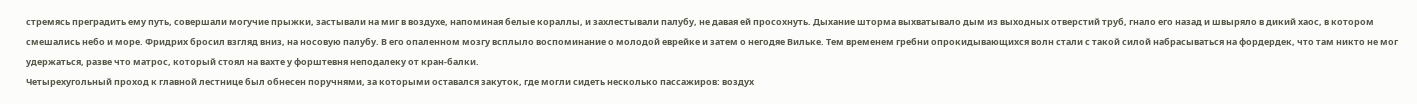стремясь преградить ему путь, совершали могучие прыжки, застывали на миг в воздухе, напоминая белые кораллы, и захлестывали палубу, не давая ей просохнуть. Дыхание шторма выхватывало дым из выходных отверстий труб, гнало его назад и швыряло в дикий хаос, в котором смешались небо и море. Фридрих бросил взгляд вниз, на носовую палубу. В его опаленном мозгу всплыло воспоминание о молодой еврейке и затем о негодяе Вильке. Тем временем гребни опрокидывающихся волн стали с такой силой набрасываться на фордердек, что там никто не мог удержаться, разве что матрос, который стоял на вахте у форштевня неподалеку от кран-балки.
Четырехугольный проход к главной лестнице был обнесен поручнями, за которыми оставался закуток, где могли сидеть несколько пассажиров: воздух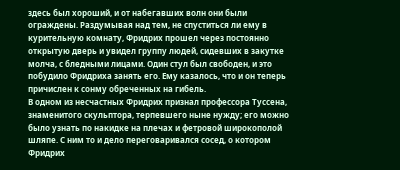здесь был хороший, и от набегавших волн они были ограждены. Раздумывая над тем, не спуститься ли ему в курительную комнату, Фридрих прошел через постоянно открытую дверь и увидел группу людей, сидевших в закутке молча, с бледными лицами. Один стул был свободен, и это побудило Фридриха занять его. Ему казалось, что и он теперь причислен к сонму обреченных на гибель.
В одном из несчастных Фридрих признал профессора Туссена, знаменитого скульптора, терпевшего ныне нужду; его можно было узнать по накидке на плечах и фетровой широкополой шляпе. С ним то и дело переговаривался сосед, о котором Фридрих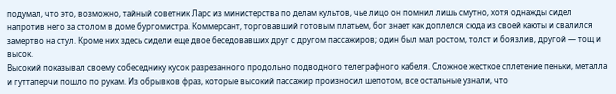подумал, что это, возможно, тайный советник Ларс из министерства по делам культов, чье лицо он помнил лишь смутно, хотя однажды сидел напротив него за столом в доме бургомистра. Коммерсант, торговавший готовым платьем, бог знает как доплелся сюда из своей каюты и свалился замертво на стул. Кроме них здесь сидели еще двое беседовавших друг с другом пассажиров; один был мал ростом, толст и боязлив, другой — тощ и высок.
Высокий показывал своему собеседнику кусок разрезанного продольно подводного телеграфного кабеля. Сложное жесткое сплетение пеньки, металла и гуттаперчи пошло по рукам. Из обрывков фраз, которые высокий пассажир произносил шепотом, все остальные узнали, что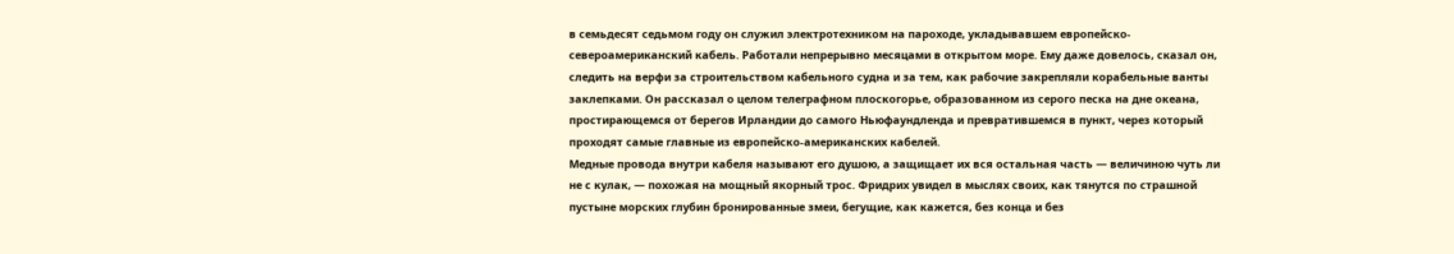в семьдесят седьмом году он служил электротехником на пароходе, укладывавшем европейско-североамериканский кабель. Работали непрерывно месяцами в открытом море. Ему даже довелось, сказал он, следить на верфи за строительством кабельного судна и за тем, как рабочие закрепляли корабельные ванты заклепками. Он рассказал о целом телеграфном плоскогорье, образованном из серого песка на дне океана, простирающемся от берегов Ирландии до самого Ньюфаундленда и превратившемся в пункт, через который проходят самые главные из европейско-американских кабелей.
Медные провода внутри кабеля называют его душою, а защищает их вся остальная часть — величиною чуть ли не с кулак, — похожая на мощный якорный трос. Фридрих увидел в мыслях своих, как тянутся по страшной пустыне морских глубин бронированные змеи, бегущие, как кажется, без конца и без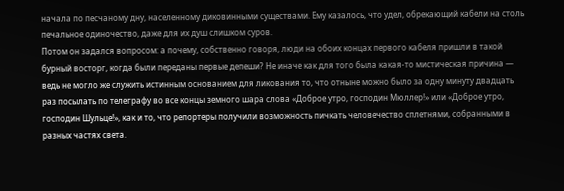начала по песчаному дну, населенному диковинными существами. Ему казалось, что удел, обрекающий кабели на столь печальное одиночество, даже для их душ слишком суров.
Потом он задался вопросом: а почему, собственно говоря, люди на обоих концах первого кабеля пришли в такой бурный восторг, когда были переданы первые депеши? Не иначе как для того была какая-то мистическая причина — ведь не могло же служить истинным основанием для ликования то, что отныне можно было за одну минуту двадцать раз посылать по телеграфу во все концы земного шара слова «Доброе утро, господин Мюллер!» или «Доброе утро, господин Шульце!», как и то, что репортеры получили возможность пичкать человечество сплетнями, собранными в разных частях света.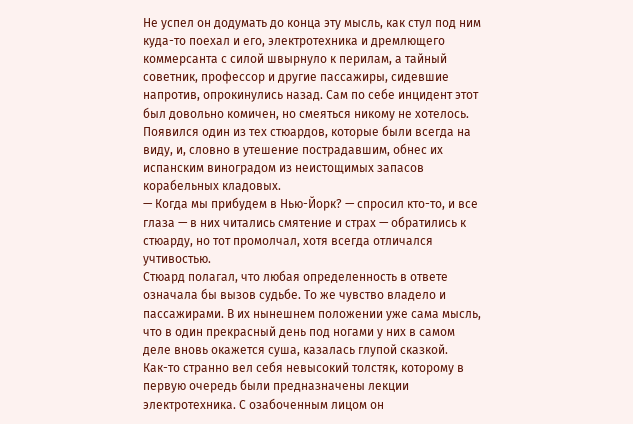Не успел он додумать до конца эту мысль, как стул под ним куда-то поехал и его, электротехника и дремлющего коммерсанта с силой швырнуло к перилам, а тайный советник, профессор и другие пассажиры, сидевшие напротив, опрокинулись назад. Сам по себе инцидент этот был довольно комичен, но смеяться никому не хотелось.
Появился один из тех стюардов, которые были всегда на виду, и, словно в утешение пострадавшим, обнес их испанским виноградом из неистощимых запасов корабельных кладовых.
— Когда мы прибудем в Нью-Йорк? — спросил кто-то, и все глаза — в них читались смятение и страх — обратились к стюарду, но тот промолчал, хотя всегда отличался учтивостью.
Стюард полагал, что любая определенность в ответе означала бы вызов судьбе. То же чувство владело и пассажирами. В их нынешнем положении уже сама мысль, что в один прекрасный день под ногами у них в самом деле вновь окажется суша, казалась глупой сказкой.
Как-то странно вел себя невысокий толстяк, которому в первую очередь были предназначены лекции электротехника. С озабоченным лицом он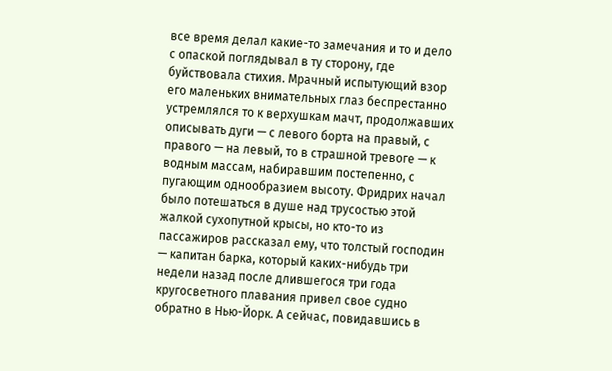все время делал какие-то замечания и то и дело с опаской поглядывал в ту сторону, где буйствовала стихия. Мрачный испытующий взор его маленьких внимательных глаз беспрестанно устремлялся то к верхушкам мачт, продолжавших описывать дуги — с левого борта на правый, с правого — на левый, то в страшной тревоге — к водным массам, набиравшим постепенно, с пугающим однообразием высоту. Фридрих начал было потешаться в душе над трусостью этой жалкой сухопутной крысы, но кто-то из пассажиров рассказал ему, что толстый господин — капитан барка, который каких-нибудь три недели назад после длившегося три года кругосветного плавания привел свое судно обратно в Нью-Йорк. А сейчас, повидавшись в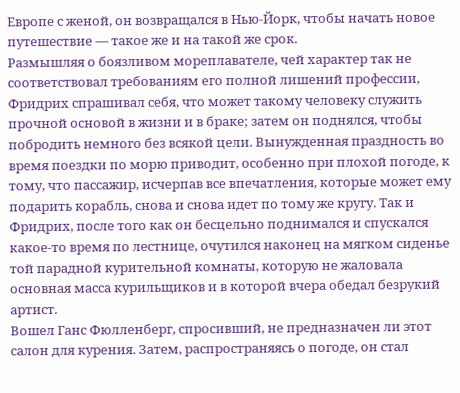Европе с женой, он возвращался в Нью-Йорк, чтобы начать новое путешествие — такое же и на такой же срок.
Размышляя о боязливом мореплавателе, чей характер так не соответствовал требованиям его полной лишений профессии, Фридрих спрашивал себя, что может такому человеку служить прочной основой в жизни и в браке; затем он поднялся, чтобы побродить немного без всякой цели. Вынужденная праздность во время поездки по морю приводит, особенно при плохой погоде, к тому, что пассажир, исчерпав все впечатления, которые может ему подарить корабль, снова и снова идет по тому же кругу. Так и Фридрих, после того как он бесцельно поднимался и спускался какое-то время по лестнице, очутился наконец на мягком сиденье той парадной курительной комнаты, которую не жаловала основная масса курильщиков и в которой вчера обедал безрукий артист.
Вошел Ганс Фюлленберг, спросивший, не предназначен ли этот салон для курения. Затем, распространяясь о погоде, он стал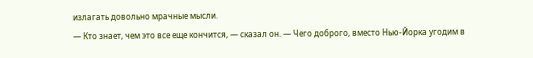излагать довольно мрачные мысли.
— Кто знает, чем это все еще кончится, — сказал он. — Чего доброго, вместо Нью-Йорка угодим в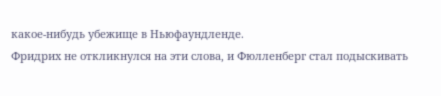какое-нибудь убежище в Ньюфаундленде.
Фридрих не откликнулся на эти слова, и Фюлленберг стал подыскивать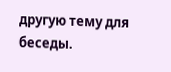другую тему для беседы.